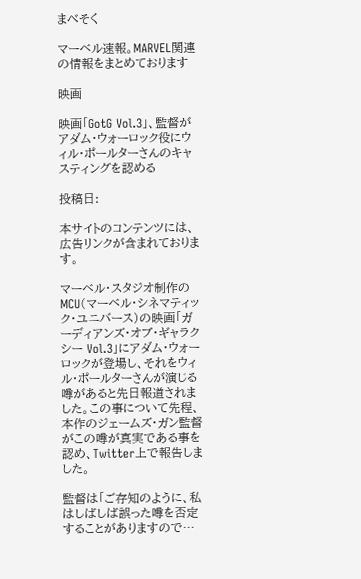まべそく

マーベル速報。MARVEL関連の情報をまとめております

映画

映画「GotG Vol.3」、監督がアダム・ウォーロック役にウィル・ポールターさんのキャスティングを認める

投稿日:

本サイトのコンテンツには、広告リンクが含まれております。

マーベル・スタジオ制作のMCU(マーベル・シネマティック・ユニバース)の映画「ガーディアンズ・オブ・ギャラクシー Vol.3」にアダム・ウォーロックが登場し、それをウィル・ポールターさんが演じる噂があると先日報道されました。この事について先程、本作のジェームズ・ガン監督がこの噂が真実である事を認め、Twitter上で報告しました。

監督は「ご存知のように、私はしばしば誤った噂を否定することがありますので…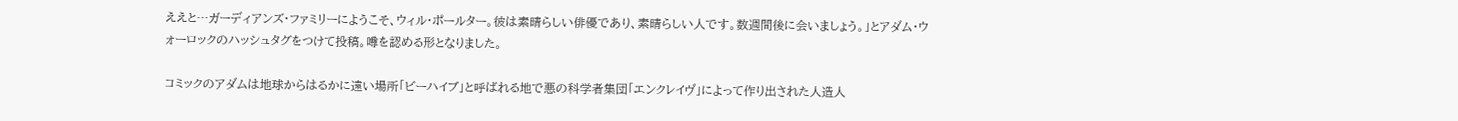ええと…ガーディアンズ・ファミリーにようこそ、ウィル・ポールター。彼は素晴らしい俳優であり、素晴らしい人です。数週間後に会いましょう。」とアダム・ウォーロックのハッシュタグをつけて投稿。噂を認める形となりました。

コミックのアダムは地球からはるかに遠い場所「ビーハイブ」と呼ばれる地で悪の科学者集団「エンクレイヴ」によって作り出された人造人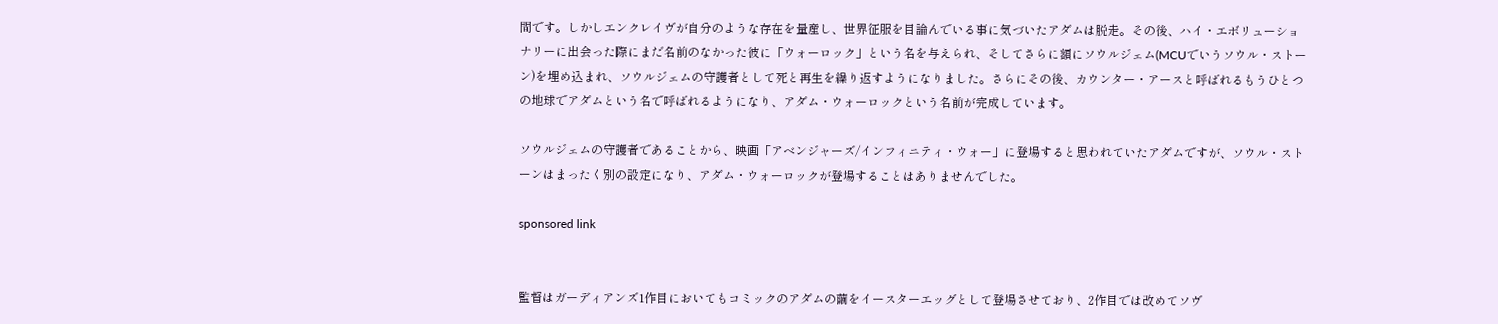間です。しかしエンクレイヴが自分のような存在を量産し、世界征服を目論んでいる事に気づいたアダムは脱走。その後、ハイ・エボリューショナリーに出会った際にまだ名前のなかった彼に「ウォーロック」という名を与えられ、そしてさらに額にソウルジェム(MCUでいうソウル・ストーン)を埋め込まれ、ソウルジェムの守護者として死と再生を繰り返すようになりました。さらにその後、カウンター・アースと呼ばれるもうひとつの地球でアダムという名で呼ばれるようになり、アダム・ウォーロックという名前が完成しています。

ソウルジェムの守護者であることから、映画「アベンジャーズ/インフィニティ・ウォー」に登場すると思われていたアダムですが、ソウル・ストーンはまったく別の設定になり、アダム・ウォーロックが登場することはありませんでした。

sponsored link


監督はガーディアンズ1作目においてもコミックのアダムの繭をイースターエッグとして登場させており、2作目では改めてソヴ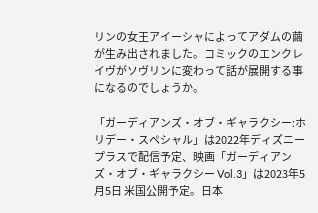リンの女王アイーシャによってアダムの繭が生み出されました。コミックのエンクレイヴがソヴリンに変わって話が展開する事になるのでしょうか。

「ガーディアンズ・オブ・ギャラクシー:ホリデー・スペシャル」は2022年ディズニープラスで配信予定、映画「ガーディアンズ・オブ・ギャラクシー Vol.3」は2023年5月5日 米国公開予定。日本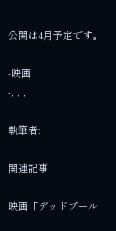公開は4月予定です。

-映画
-, , ,

執筆者:

関連記事

映画「デッドプール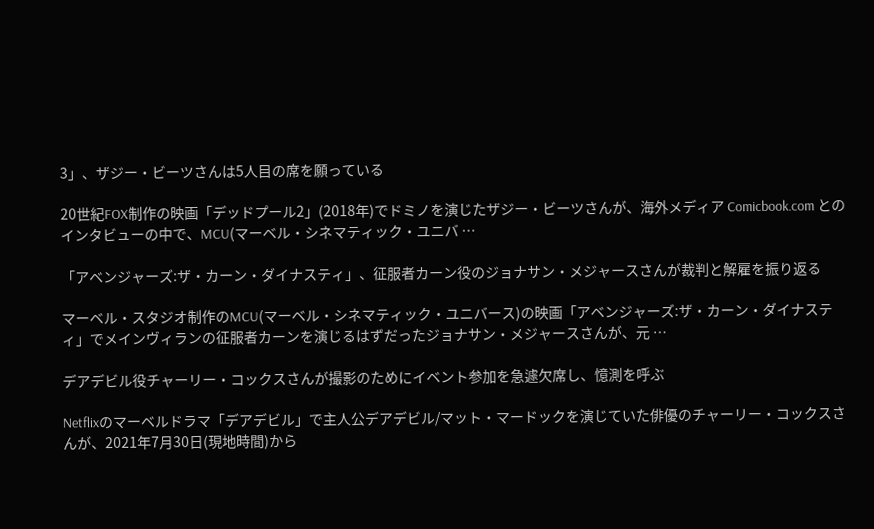3」、ザジー・ビーツさんは5人目の席を願っている

20世紀FOX制作の映画「デッドプール2」(2018年)でドミノを演じたザジー・ビーツさんが、海外メディア Comicbook.com とのインタビューの中で、MCU(マーベル・シネマティック・ユニバ …

「アベンジャーズ:ザ・カーン・ダイナスティ」、征服者カーン役のジョナサン・メジャースさんが裁判と解雇を振り返る

マーベル・スタジオ制作のMCU(マーベル・シネマティック・ユニバース)の映画「アベンジャーズ:ザ・カーン・ダイナスティ」でメインヴィランの征服者カーンを演じるはずだったジョナサン・メジャースさんが、元 …

デアデビル役チャーリー・コックスさんが撮影のためにイベント参加を急遽欠席し、憶測を呼ぶ

Netflixのマーベルドラマ「デアデビル」で主人公デアデビル/マット・マードックを演じていた俳優のチャーリー・コックスさんが、2021年7月30日(現地時間)から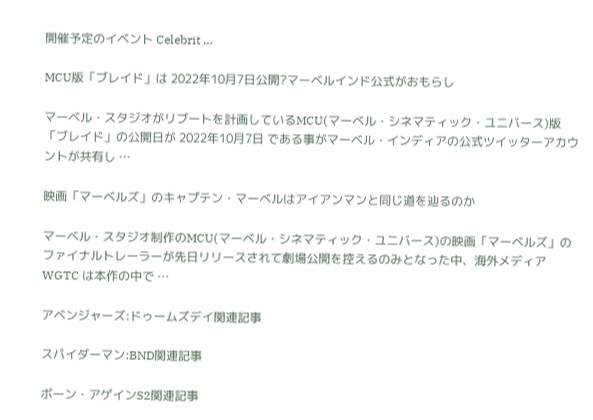開催予定のイベント Celebrit …

MCU版「ブレイド」は 2022年10月7日公開?マーベルインド公式がおもらし

マーベル・スタジオがリブートを計画しているMCU(マーベル・シネマティック・ユニバース)版「ブレイド」の公開日が 2022年10月7日 である事がマーベル・インディアの公式ツイッターアカウントが共有し …

映画「マーベルズ」のキャプテン・マーベルはアイアンマンと同じ道を辿るのか

マーベル・スタジオ制作のMCU(マーベル・シネマティック・ユニバース)の映画「マーベルズ」のファイナルトレーラーが先日リリースされて劇場公開を控えるのみとなった中、海外メディア WGTC は本作の中で …

アベンジャーズ:ドゥームズデイ関連記事

スパイダーマン:BND関連記事

ボーン・アゲインS2関連記事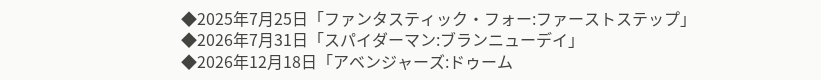◆2025年7月25日「ファンタスティック・フォー:ファーストステップ」
◆2026年7月31日「スパイダーマン:ブランニューデイ」
◆2026年12月18日「アベンジャーズ:ドゥーム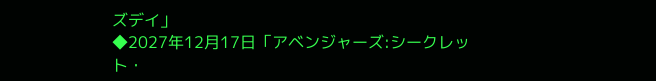ズデイ」
◆2027年12月17日「アベンジャーズ:シークレット・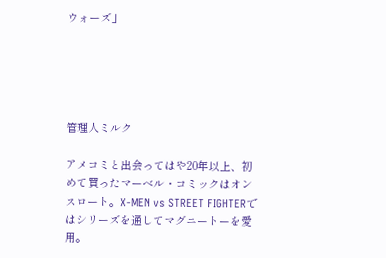ウォーズ」





管理人ミルク

アメコミと出会ってはや20年以上、初めて買ったマーベル・コミックはオンスロート。X-MEN vs STREET FIGHTERではシリーズを通してマグニートーを愛用。